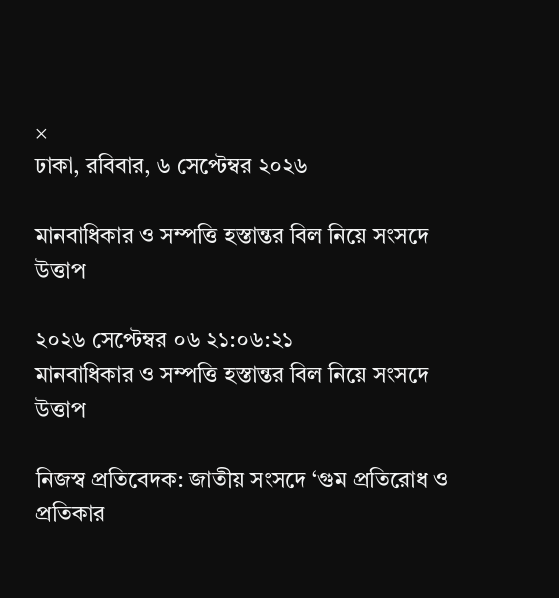×
ঢাকা, রবিবার, ৬ সেপ্টেম্বর ২০২৬

মানবাধিকার ও সম্পত্তি হস্তান্তর বিল নিয়ে সংসদে উত্তাপ

২০২৬ সেপ্টেম্বর ০৬ ২১:০৬:২১
মানবাধিকার ও সম্পত্তি হস্তান্তর বিল নিয়ে সংসদে উত্তাপ

নিজস্ব প্রতিবেদক: জাতীয় সংসদে ‘গুম প্রতিরোধ ও প্রতিকার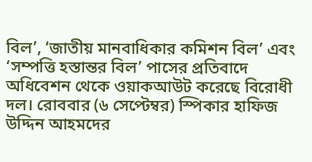বিল’, ‘জাতীয় মানবাধিকার কমিশন বিল’ এবং ‘সম্পত্তি হস্তান্তর বিল’ পাসের প্রতিবাদে অধিবেশন থেকে ওয়াকআউট করেছে বিরোধী দল। রোববার (৬ সেপ্টেম্বর) স্পিকার হাফিজ উদ্দিন আহমদের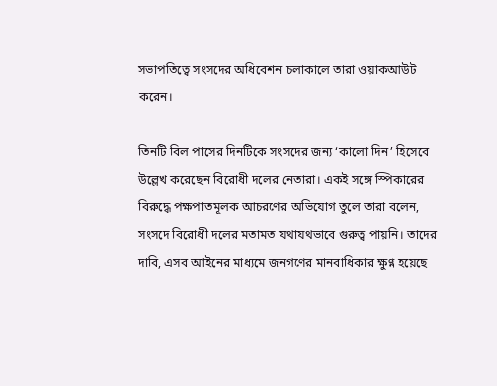সভাপতিত্বে সংসদের অধিবেশন চলাকালে তারা ওয়াকআউট করেন।

তিনটি বিল পাসের দিনটিকে সংসদের জন্য ‘কালো দিন’ হিসেবে উল্লেখ করেছেন বিরোধী দলের নেতারা। একই সঙ্গে স্পিকারের বিরুদ্ধে পক্ষপাতমূলক আচরণের অভিযোগ তুলে তারা বলেন, সংসদে বিরোধী দলের মতামত যথাযথভাবে গুরুত্ব পায়নি। তাদের দাবি, এসব আইনের মাধ্যমে জনগণের মানবাধিকার ক্ষুণ্ন হয়েছে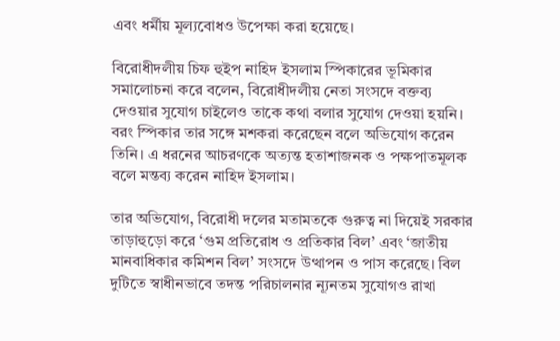এবং ধর্মীয় মূল্যবোধও উপেক্ষা করা হয়েছে।

বিরোধীদলীয় চিফ হুইপ নাহিদ ইসলাম স্পিকারের ভূমিকার সমালোচনা করে বলেন, বিরোধীদলীয় নেতা সংসদে বক্তব্য দেওয়ার সুযোগ চাইলেও তাকে কথা বলার সুযোগ দেওয়া হয়নি। বরং স্পিকার তার সঙ্গে মশকরা করেছেন বলে অভিযোগ করেন তিনি। এ ধরনের আচরণকে অত্যন্ত হতাশাজনক ও পক্ষপাতমূলক বলে মন্তব্য করেন নাহিদ ইসলাম।

তার অভিযোগ, বিরোধী দলের মতামতকে গুরুত্ব না দিয়েই সরকার তাড়াহুড়ো করে ‘গুম প্রতিরোধ ও প্রতিকার বিল’ এবং ‘জাতীয় মানবাধিকার কমিশন বিল’ সংসদে উত্থাপন ও পাস করেছে। বিল দুটিতে স্বাধীনভাবে তদন্ত পরিচালনার ন্যূনতম সুযোগও রাখা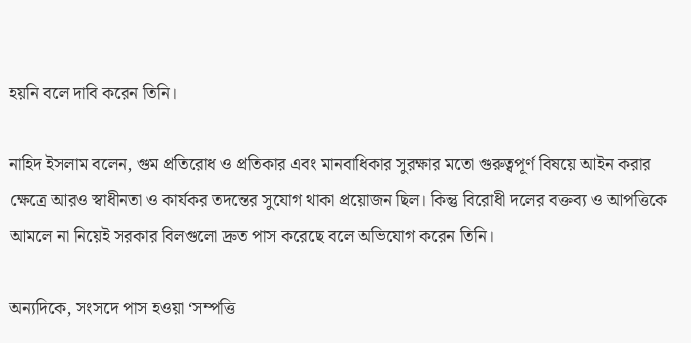হয়নি বলে দাবি করেন তিনি।

নাহিদ ইসলাম বলেন, গুম প্রতিরোধ ও প্রতিকার এবং মানবাধিকার সুরক্ষার মতো গুরুত্বপূর্ণ বিষয়ে আইন করার ক্ষেত্রে আরও স্বাধীনতা ও কার্যকর তদন্তের সুযোগ থাকা প্রয়োজন ছিল। কিন্তু বিরোধী দলের বক্তব্য ও আপত্তিকে আমলে না নিয়েই সরকার বিলগুলো দ্রুত পাস করেছে বলে অভিযোগ করেন তিনি।

অন্যদিকে, সংসদে পাস হওয়া ‘সম্পত্তি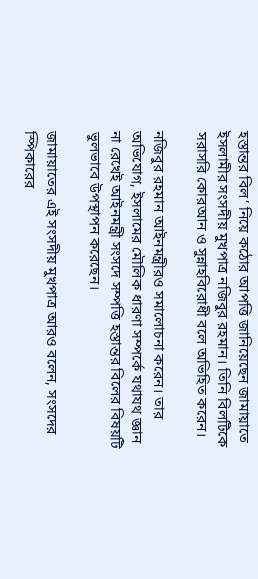হস্তান্তর বিল’ নিয়ে কঠোর আপত্তি জানিয়েছেন জামায়াতে ইসলামীর সংসদীয় মুখপাত্র নজিবুর রহমান। তিনি বিলটিকে সরাসরি কোরআন ও সুন্নাহবিরোধী বলে অভিহিত করেন।

নজিবুর রহমান আইনমন্ত্রীরও সমালোচনা করেন। তার অভিযোগ, ইসলামের মৌলিক ধারণা সম্পর্কে যথাযথ জ্ঞান না রেখেই আইনমন্ত্রী সংসদে সম্পত্তি হস্তান্তর বিলের বিষয়টি ভুলভাবে উপস্থাপন করেছেন।

জামায়াতের এই সংসদীয় মুখপাত্র আরও বলেন, সংসদের স্পিকারের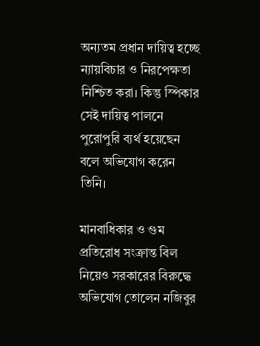অন্যতম প্রধান দায়িত্ব হচ্ছে ন্যায়বিচার ও নিরপেক্ষতা নিশ্চিত করা। কিন্তু স্পিকার সেই দায়িত্ব পালনে পুরোপুরি ব্যর্থ হয়েছেন বলে অভিযোগ করেন তিনি।

মানবাধিকার ও গুম প্রতিরোধ সংক্রান্ত বিল নিয়েও সরকারের বিরুদ্ধে অভিযোগ তোলেন নজিবুর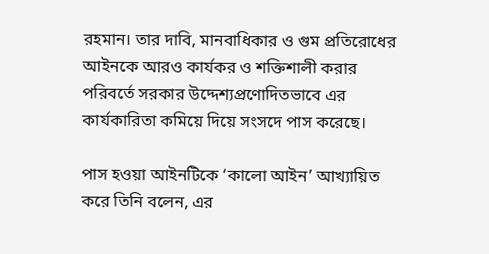রহমান। তার দাবি, মানবাধিকার ও গুম প্রতিরোধের আইনকে আরও কার্যকর ও শক্তিশালী করার পরিবর্তে সরকার উদ্দেশ্যপ্রণোদিতভাবে এর কার্যকারিতা কমিয়ে দিয়ে সংসদে পাস করেছে।

পাস হওয়া আইনটিকে ‘কালো আইন’ আখ্যায়িত করে তিনি বলেন, এর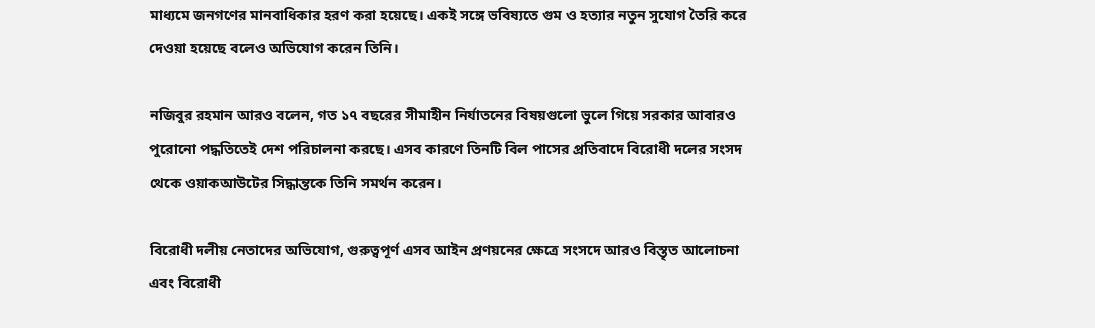মাধ্যমে জনগণের মানবাধিকার হরণ করা হয়েছে। একই সঙ্গে ভবিষ্যতে গুম ও হত্যার নতুন সুযোগ তৈরি করে দেওয়া হয়েছে বলেও অভিযোগ করেন তিনি।

নজিবুর রহমান আরও বলেন, গত ১৭ বছরের সীমাহীন নির্যাতনের বিষয়গুলো ভুলে গিয়ে সরকার আবারও পুরোনো পদ্ধতিতেই দেশ পরিচালনা করছে। এসব কারণে তিনটি বিল পাসের প্রতিবাদে বিরোধী দলের সংসদ থেকে ওয়াকআউটের সিদ্ধান্তকে তিনি সমর্থন করেন।

বিরোধী দলীয় নেতাদের অভিযোগ, গুরুত্বপূর্ণ এসব আইন প্রণয়নের ক্ষেত্রে সংসদে আরও বিস্তৃত আলোচনা এবং বিরোধী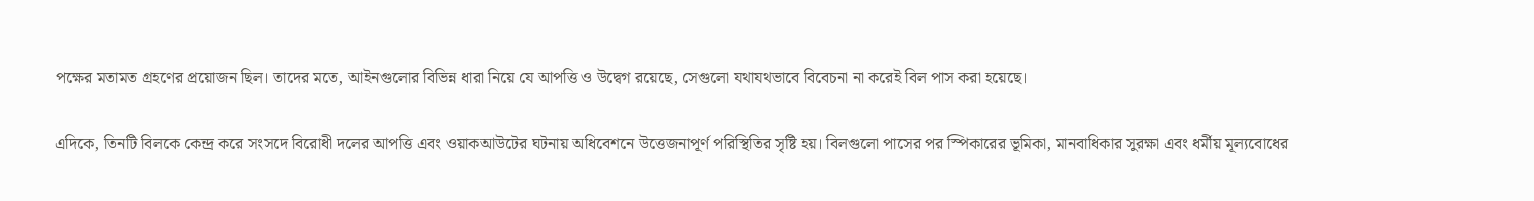পক্ষের মতামত গ্রহণের প্রয়োজন ছিল। তাদের মতে, আইনগুলোর বিভিন্ন ধারা নিয়ে যে আপত্তি ও উদ্বেগ রয়েছে, সেগুলো যথাযথভাবে বিবেচনা না করেই বিল পাস করা হয়েছে।

এদিকে, তিনটি বিলকে কেন্দ্র করে সংসদে বিরোধী দলের আপত্তি এবং ওয়াকআউটের ঘটনায় অধিবেশনে উত্তেজনাপূর্ণ পরিস্থিতির সৃষ্টি হয়। বিলগুলো পাসের পর স্পিকারের ভূমিকা, মানবাধিকার সুরক্ষা এবং ধর্মীয় মূল্যবোধের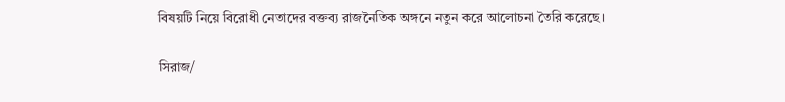বিষয়টি নিয়ে বিরোধী নেতাদের বক্তব্য রাজনৈতিক অঙ্গনে নতুন করে আলোচনা তৈরি করেছে।

সিরাজ/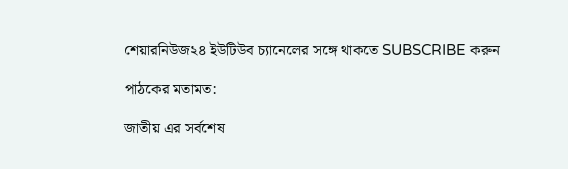শেয়ারনিউজ২৪ ইউটিউব চ্যানেলের সঙ্গে থাকতে SUBSCRIBE করুন

পাঠকের মতামত:

জাতীয় এর সর্বশেষ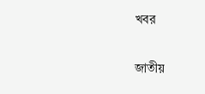খবর

জাতীয়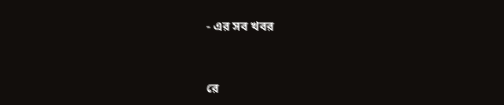- এর সব খবর



রে